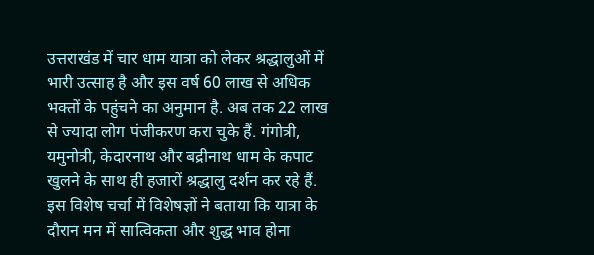उत्तराखंड में चार धाम यात्रा को लेकर श्रद्धालुओं में भारी उत्साह है और इस वर्ष 60 लाख से अधिक भक्तों के पहुंचने का अनुमान है. अब तक 22 लाख से ज्यादा लोग पंजीकरण करा चुके हैं. गंगोत्री, यमुनोत्री, केदारनाथ और बद्रीनाथ धाम के कपाट खुलने के साथ ही हजारों श्रद्धालु दर्शन कर रहे हैं. इस विशेष चर्चा में विशेषज्ञों ने बताया कि यात्रा के दौरान मन में सात्विकता और शुद्ध भाव होना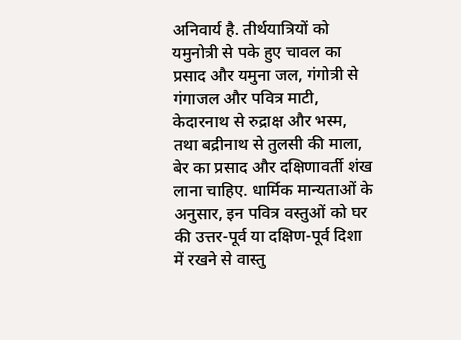अनिवार्य है. तीर्थयात्रियों को यमुनोत्री से पके हुए चावल का प्रसाद और यमुना जल, गंगोत्री से गंगाजल और पवित्र माटी, केदारनाथ से रुद्राक्ष और भस्म, तथा बद्रीनाथ से तुलसी की माला, बेर का प्रसाद और दक्षिणावर्ती शंख लाना चाहिए. धार्मिक मान्यताओं के अनुसार, इन पवित्र वस्तुओं को घर की उत्तर-पूर्व या दक्षिण-पूर्व दिशा में रखने से वास्तु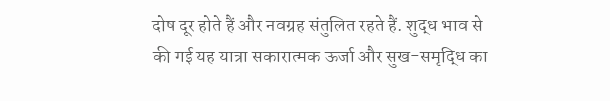दोष दूर होते हैं और नवग्रह संतुलित रहते हैं. शुद्ध भाव से की गई यह यात्रा सकारात्मक ऊर्जा और सुख-समृद्धि का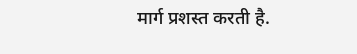मार्ग प्रशस्त करती है.